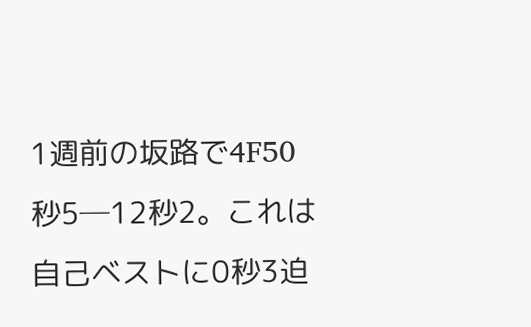1週前の坂路で4F50秒5─12秒2。これは自己ベストに0秒3迫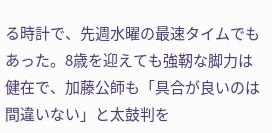る時計で、先週水曜の最速タイムでもあった。8歳を迎えても強靭な脚力は健在で、加藤公師も「具合が良いのは間違いない」と太鼓判を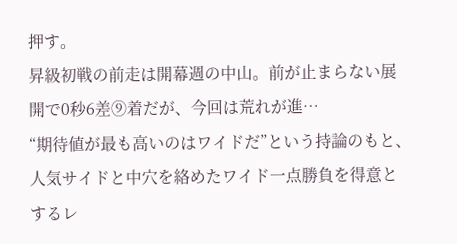押す。
昇級初戦の前走は開幕週の中山。前が止まらない展開で0秒6差⑨着だが、今回は荒れが進…
“期待値が最も高いのはワイドだ”という持論のもと、人気サイドと中穴を絡めたワイド一点勝負を得意とするレ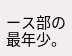ース部の最年少。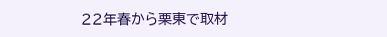22年春から栗東で取材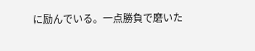に励んでいる。一点勝負で磨いた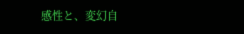感性と、変幻自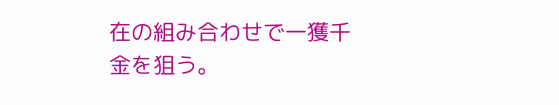在の組み合わせで一獲千金を狙う。